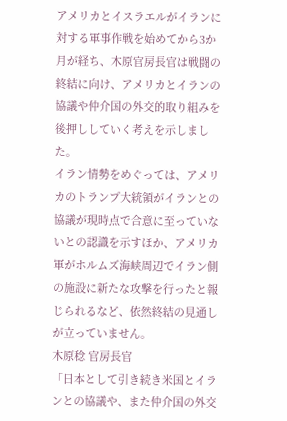アメリカとイスラエルがイランに対する軍事作戦を始めてから3か月が経ち、木原官房長官は戦闘の終結に向け、アメリカとイランの協議や仲介国の外交的取り組みを後押ししていく考えを示しました。
イラン情勢をめぐっては、アメリカのトランプ大統領がイランとの協議が現時点で合意に至っていないとの認識を示すほか、アメリカ軍がホルムズ海峡周辺でイラン側の施設に新たな攻撃を行ったと報じられるなど、依然終結の見通しが立っていません。
木原稔 官房長官
「日本として引き続き米国とイランとの協議や、また仲介国の外交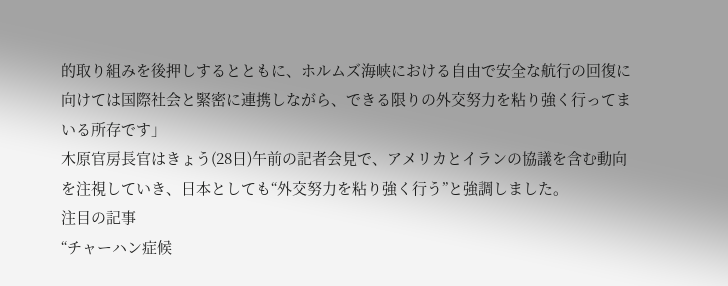的取り組みを後押しするとともに、ホルムズ海峡における自由で安全な航行の回復に向けては国際社会と緊密に連携しながら、できる限りの外交努力を粘り強く行ってまいる所存です」
木原官房長官はきょう(28日)午前の記者会見で、アメリカとイランの協議を含む動向を注視していき、日本としても“外交努力を粘り強く行う”と強調しました。
注目の記事
“チャーハン症候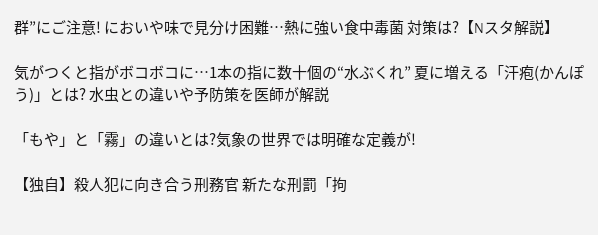群”にご注意! においや味で見分け困難…熱に強い食中毒菌 対策は?【Nスタ解説】

気がつくと指がボコボコに…1本の指に数十個の“水ぶくれ” 夏に増える「汗疱(かんぽう)」とは? 水虫との違いや予防策を医師が解説

「もや」と「霧」の違いとは?気象の世界では明確な定義が!

【独自】殺人犯に向き合う刑務官 新たな刑罰「拘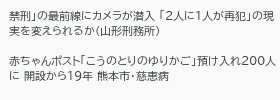禁刑」の最前線にカメラが潜入 「2人に1人が再犯」の現実を変えられるか(山形刑務所)

赤ちゃんポスト「こうのとりのゆりかご」預け入れ200人に 開設から19年 熊本市・慈恵病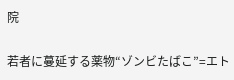院

若者に蔓延する薬物“ゾンビたばこ”=エト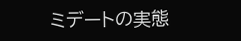ミデートの実態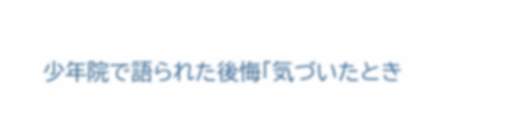少年院で語られた後悔「気づいたとき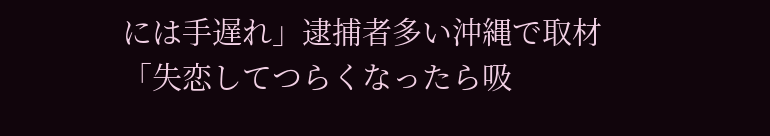には手遅れ」逮捕者多い沖縄で取材「失恋してつらくなったら吸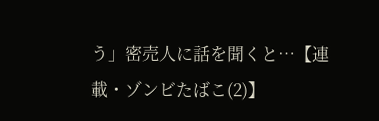う」密売人に話を聞くと…【連載・ゾンビたばこ(2)】